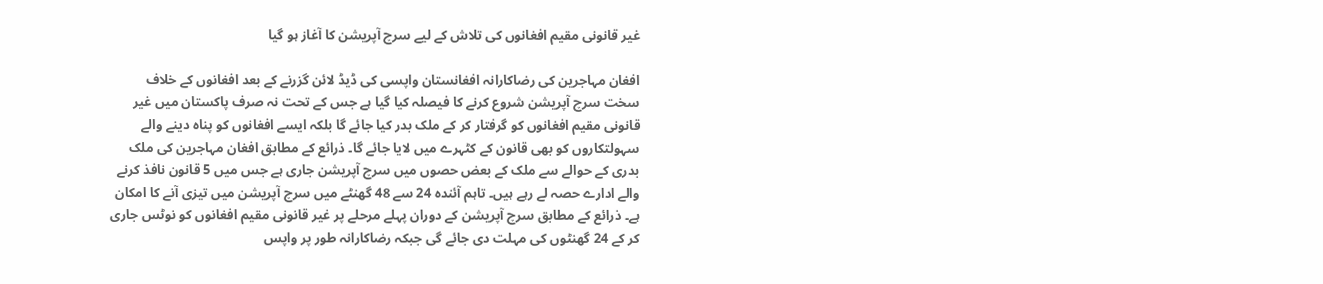غیر قانونی مقیم افغانوں کی تلاش کے لیے سرچ آپریشن کا آغاز ہو گیا

افغان مہاجرین کی رضاکارانہ افغانستان واپسی کی ڈیڈ لائن گزرنے کے بعد افغانوں کے خلاف سخت سرچ آپریشن شروع کرنے کا فیصلہ کیا گیا ہے جس کے تحت نہ صرف پاکستان میں غیر قانونی مقیم افغانوں کو گرفتار کر کے ملک بدر کیا جائے گا بلکہ ایسے افغانوں کو پناہ دینے والے سہولتکاروں کو بھی قانون کے کٹہرے میں لایا جائے گا۔ ذرائع کے مطابق افغان مہاجرین کی ملک بدری کے حوالے سے ملک کے بعض حصوں میں سرچ آپریشن جاری ہے جس میں 5 قانون نافذ کرنے والے ادارے حصہ لے رہے ہیں۔ تاہم آئندہ 24 سے 48 گھنٹے میں سرچ آپریشن میں تیزی آنے کا امکان ہے۔ ذرائع کے مطابق سرچ آپریشن کے دوران پہلے مرحلے پر غیر قانونی مقیم افغانوں کو نوٹس جاری کر کے 24 گھنٹوں کی مہلت دی جائے گی جبکہ رضاکارانہ طور پر واپس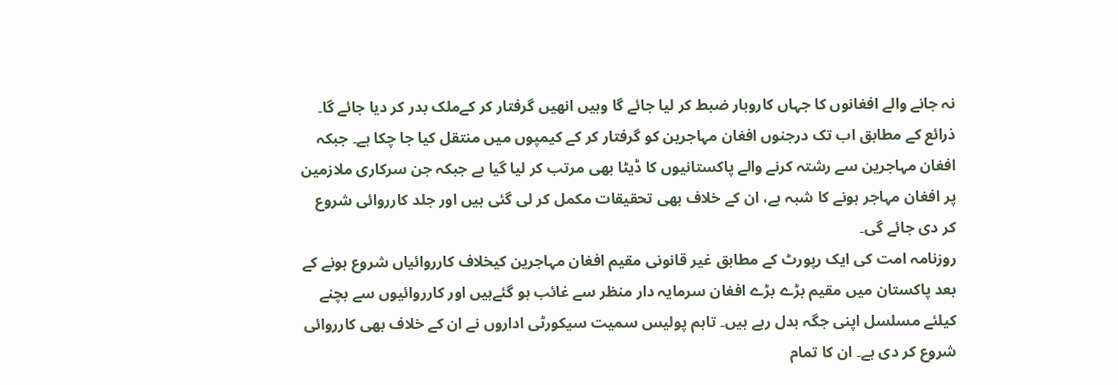نہ جانے والے افغانوں کا جہاں کاروبار ضبط کر لیا جائے گا وہیں انھیں گرفتار کر کےملک بدر کر دیا جائے گا۔
ذرائع کے مطابق اب تک درجنوں افغان مہاجرین کو گرفتار کر کے کیمپوں میں منتقل کیا جا چکا ہے۔ جبکہ افغان مہاجرین سے رشتہ کرنے والے پاکستانیوں کا ڈیٹا بھی مرتب کر لیا گیا ہے جبکہ جن سرکاری ملازمین پر افغان مہاجر ہونے کا شبہ ہے، ان کے خلاف بھی تحقیقات مکمل کر لی گئی ہیں اور جلد کارروائی شروع کر دی جائے گی۔
روزنامہ امت کی ایک رپورٹ کے مطابق غیر قانونی مقیم افغان مہاجرین کیخلاف کارروائیاں شروع ہونے کے بعد پاکستان میں مقیم بڑے بڑے افغان سرمایہ دار منظر سے غائب ہو گئےہیں اور کارروائیوں سے بچنے کیلئے مسلسل اپنی جگہ بدل رہے ہیں۔ تاہم پولیس سمیت سیکورٹی اداروں نے ان کے خلاف بھی کارروائی شروع کر دی ہے۔ ان کا تمام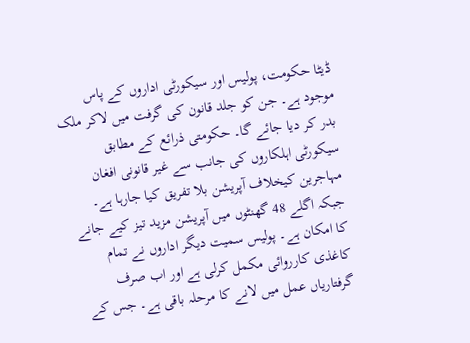ڈیٹا حکومت، پولیس اور سیکورٹی اداروں کے پاس موجود ہے۔ جن کو جلد قانون کی گرفت میں لاکر ملک بدر کر دیا جائے گا۔ حکومتی ذرائع کے مطابق سیکورٹی اہلکاروں کی جانب سے غیر قانونی افغان مہاجرین کیخلاف آپریشن بلا تفریق کیا جارہا ہے۔ جبکہ اگلے 48 گھنٹوں میں آپریشن مزید تیز کیے جانے کا امکان ہے۔ پولیس سمیت دیگر اداروں نے تمام کاغذی کارروائی مکمل کرلی ہے اور اب صرف گرفتاریاں عمل میں لانے کا مرحلہ باقی ہے۔ جس کے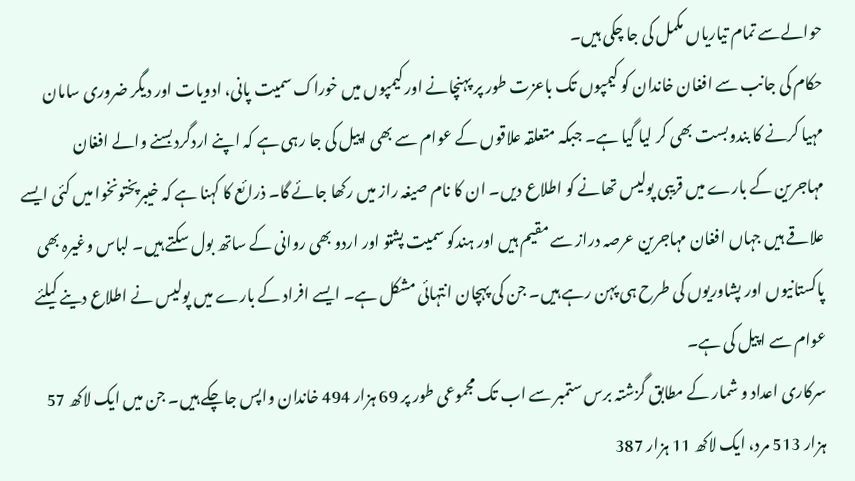حوالےسے تمام تیاریاں مکمل کی جا چکی ہیں۔
حکام کی جانب سے افغان خاندان کو کیمپوں تک باعزت طور پر پہنچانے اور کیمپوں میں خوراک سمیت پانی، ادویات اور دیگر ضروری سامان مہیا کرنے کا بندوبست بھی کر لیا گیا ہے۔ جبکہ متعلقہ علاقوں کے عوام سے بھی اپیل کی جا رہی ہے کہ اپنے اردگرد بسنے والے افغان مہاجرین کے بارے میں قریبی پولیس تھانے کو اطلاع دیں۔ ان کا نام صیغہ راز میں رکھا جائے گا۔ ذرائع کا کہنا ہے کہ خیبرپختونخوا میں کئی ایسے علاقے ہیں جہاں افغان مہاجرین عرصہ دراز سے مقیم ہیں اور ہندکو سمیت پشتو اور اردو بھی روانی کے ساتھ بول سکتے ہیں۔ لباس وغیرہ بھی پاکستانیوں اور پشاوریوں کی طرح ہی پہن رہے ہیں۔ جن کی پہچان انتہائی مشکل ہے۔ ایسے افراد کے بارے میں پولیس نے اطلاع دینے کیلئے عوام سے اپیل کی ہے۔
سرکاری اعداد و شمار کے مطابق گزشتہ برس ستمبر سے اب تک مجموعی طور پر 69 ہزار 494 خاندان واپس جاچکے ہیں۔ جن میں ایک لاکھ 57 ہزار 513 مرد، ایک لاکھ 11 ہزار 387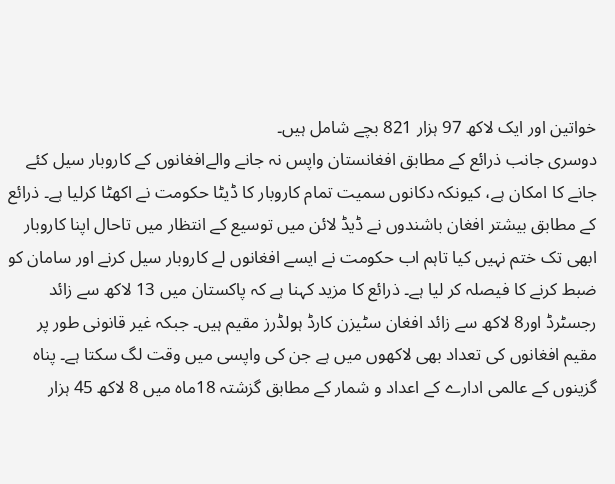خواتین اور ایک لاکھ 97 ہزار 821 بچے شامل ہیں۔
دوسری جانب ذرائع کے مطابق افغانستان واپس نہ جانے والےافغانوں کے کاروبار سیل کئے جانے کا امکان ہے، کیونکہ دکانوں سمیت تمام کاروبار کا ڈیٹا حکومت نے اکھٹا کرلیا ہے۔ ذرائع کے مطابق بیشتر افغان باشندوں نے ڈیڈ لائن میں توسیع کے انتظار میں تاحال اپنا کاروبار ابھی تک ختم نہیں کیا تاہم اب حکومت نے ایسے افغانوں لے کاروبار سیل کرنے اور سامان کو ضبط کرنے کا فیصلہ کر لیا ہے۔ ذرائع کا مزید کہنا ہے کہ پاکستان میں 13 لاکھ سے زائد رجسٹرڈ اور8 لاکھ سے زائد افغان سٹیزن کارڈ ہولڈرز مقیم ہیں۔ جبکہ غیر قانونی طور پر مقیم افغانوں کی تعداد بھی لاکھوں میں ہے جن کی واپسی میں وقت لگ سکتا ہے۔ پناہ گزینوں کے عالمی ادارے کے اعداد و شمار کے مطابق گزشتہ 18ماہ میں 8 لاکھ 45 ہزار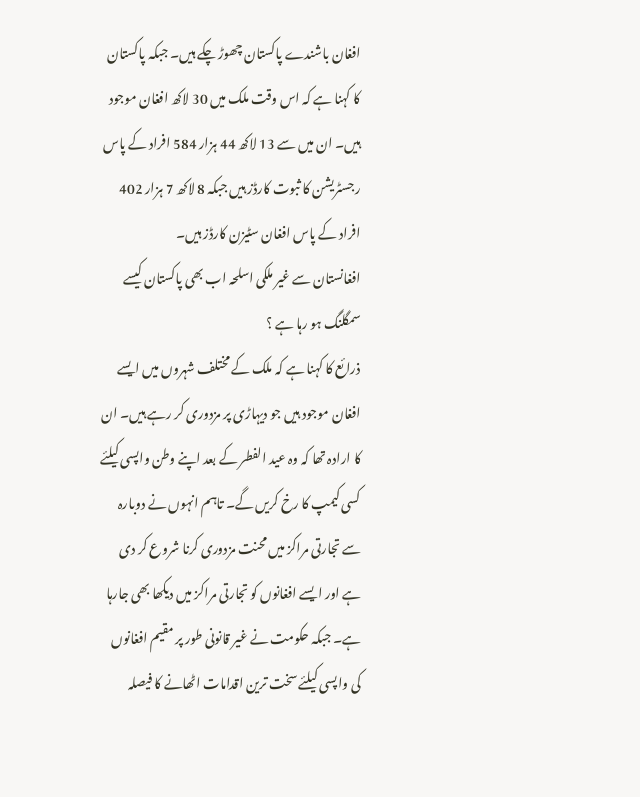افغان باشندے پاکستان چھوڑ چکے ہیں۔ جبکہ پاکستان کا کہنا ہے کہ اس وقت ملک میں 30 لاکھ افغان موجود ہیں۔ ان میں سے 13 لاکھ 44 ہزار 584 افراد کے پاس رجسٹریشن کا ثبوت کارڈز ہیں جبکہ 8 لاکھ 7 ہزار 402 افراد کے پاس افغان سٹیزن کارڈز ہیں۔
افغانستان سے غیر ملکی اسلحہ اب بھی پاکستان کیسے سمگلنگ ہو رہا ہے ؟
ذرائع کا کہنا ہے کہ ملک کے مختلف شہروں میں ایسے افغان موجود ہیں جو دیہاڑی پر مزدوری کر رہے ہیں۔ ان کا ارادہ تھا کہ وہ عید الفطر کے بعد اپنے وطن واپسی کیلئے کسی کیمپ کا رخ کریں گے۔ تاہم انہوں نے دوبارہ سے تجارتی مراکز میں محنت مزدوری کرنا شروع کر دی ہے اور ایسے افغانوں کو تجارتی مراکز میں دیکھا بھی جارہا ہے۔ جبکہ حکومت نے غیر قانونی طور پر مقیم افغانوں کی واپسی کیلئے سخت ترین اقدامات اٹھانے کا فیصلہ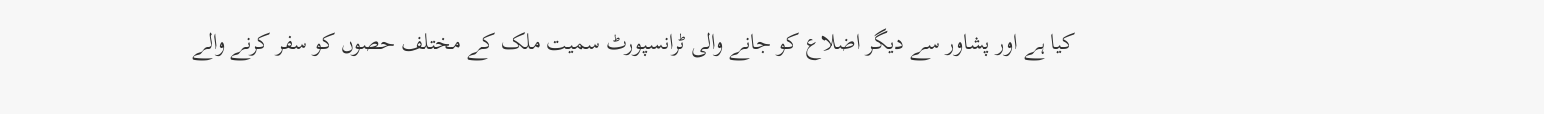کیا ہے اور پشاور سے دیگر اضلاع کو جانے والی ٹرانسپورٹ سمیت ملک کے مختلف حصوں کو سفر کرنے والے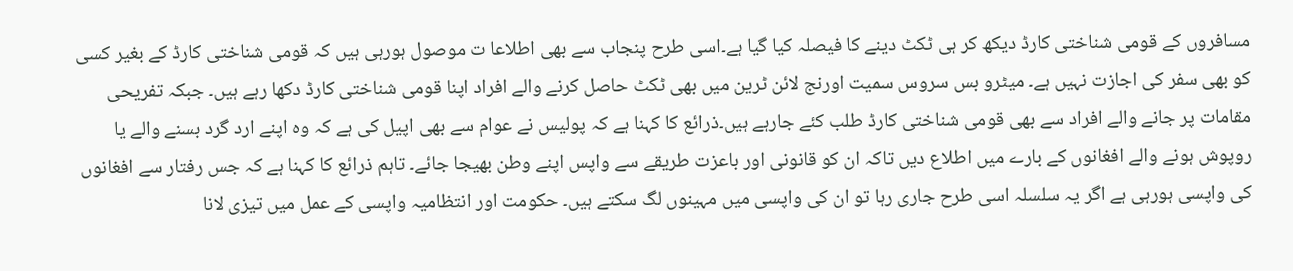مسافروں کے قومی شناختی کارڈ دیکھ کر ہی ٹکٹ دینے کا فیصلہ کیا گیا ہے۔اسی طرح پنجاب سے بھی اطلاعا ت موصول ہورہی ہیں کہ قومی شناختی کارڈ کے بغیر کسی کو بھی سفر کی اجازت نہیں ہے۔ میٹرو بس سروس سمیت اورنج لائن ٹرین میں بھی ٹکٹ حاصل کرنے والے افراد اپنا قومی شناختی کارڈ دکھا رہے ہیں۔ جبکہ تفریحی مقامات پر جانے والے افراد سے بھی قومی شناختی کارڈ طلب کئے جارہے ہیں۔ذرائع کا کہنا ہے کہ پولیس نے عوام سے بھی اپیل کی ہے کہ وہ اپنے ارد گرد بسنے والے یا روپوش ہونے والے افغانوں کے بارے میں اطلاع دیں تاکہ ان کو قانونی اور باعزت طریقے سے واپس اپنے وطن بھیجا جائے۔ تاہم ذرائع کا کہنا ہے کہ جس رفتار سے افغانوں کی واپسی ہورہی ہے اگر یہ سلسلہ اسی طرح جاری رہا تو ان کی واپسی میں مہینوں لگ سکتے ہیں۔ حکومت اور انتظامیہ واپسی کے عمل میں تیزی لانا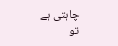چاہتی ہے تو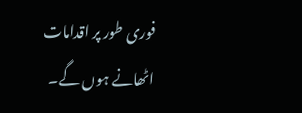فوری طور پر اقدامات اٹھانے ہوں گے۔